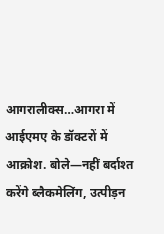आगरालीक्स…आगरा में आईएमए के डॉक्टरों में आक्रोश. बोले—नहीं बर्दाश्त करेंगे ब्लैकमेलिंग, उत्पीड़न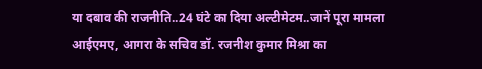या दबाव की राजनीति..24 घंटे का दिया अल्टीमेटम..जानें पूरा मामला
आईएमए, आगरा के सचिव डॉ. रजनीश कुमार मिश्रा का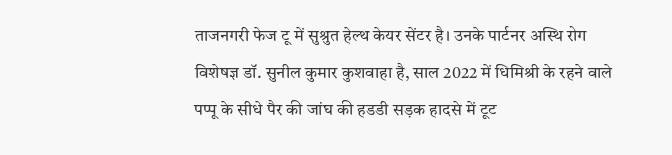ताजनगरी फेज टू में सुश्रुत हेल्थ केयर सेंटर है। उनके पार्टनर अस्थि रोग विशेषज्ञ डॉ. सुनील कुमार कुशवाहा है, साल 2022 में धिमिश्री के रहने वाले पप्पू के सीधे पैर की जांघ की हडडी सड़क हादसे में टूट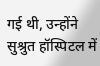गई थी, उन्होंने सुश्रुत हॉस्पिटल में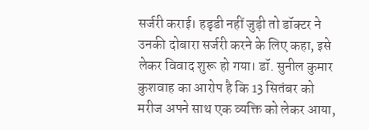सर्जरी कराई। हडृडी नहीं जुड़ी तो डॉक्टर ने उनकी दोबारा सर्जरी करने के लिए कहा, इसे लेकर विवाद शुरू हो गया। डॉ. सुनील कुमार कुशवाह का आरोप है कि 13 सितंबर को मरीज अपने साथ एक व्यक्ति को लेकर आया,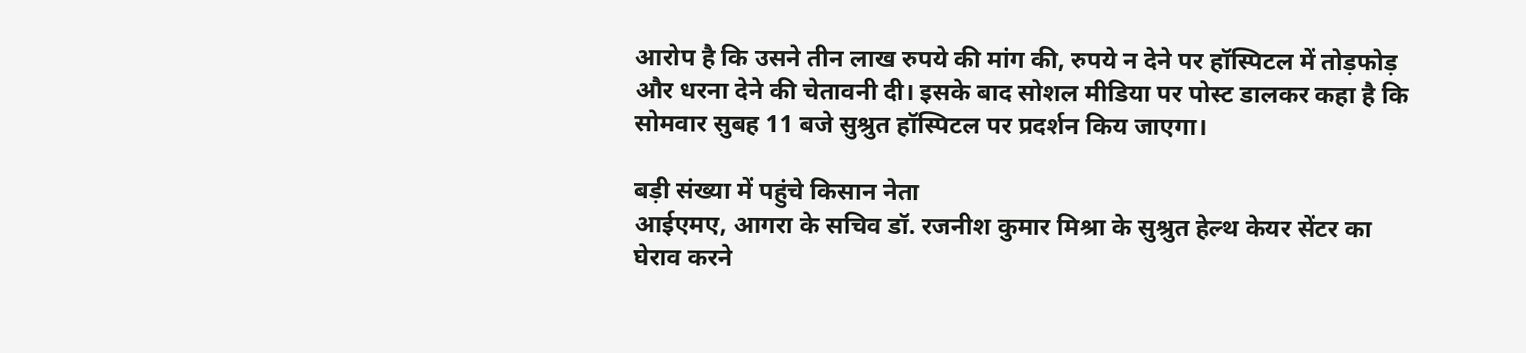आरोप है कि उसने तीन लाख रुपये की मांग की, रुपये न देने पर हॉस्पिटल में तोड़फोड़ और धरना देने की चेतावनी दी। इसके बाद सोशल मीडिया पर पोस्ट डालकर कहा है कि सोमवार सुबह 11 बजे सुश्रुत हॉस्पिटल पर प्रदर्शन किय जाएगा।

बड़ी संख्या में पहुंचे किसान नेता
आईएमए, आगरा के सचिव डॉ. रजनीश कुमार मिश्रा के सुश्रुत हेल्थ केयर सेंटर का घेराव करने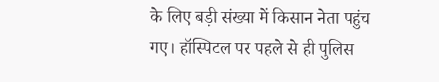के लिए बड़ी संख्या में किसान नेता पहुंच गए। हॉस्पिटल पर पहले से ही पुलिस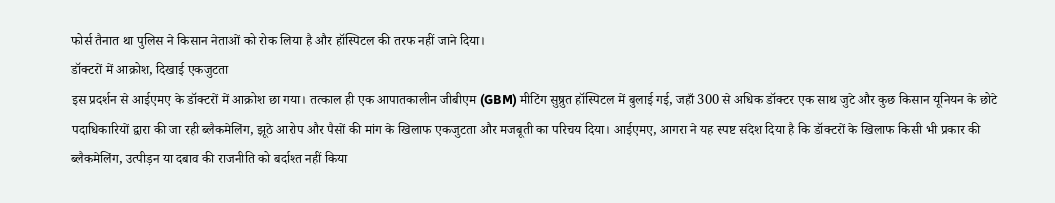फोर्स तैनात था पुलिस ने किसान नेताओं को रोक लिया है और हॉस्पिटल की तरफ नहीं जाने दिया।
डॉक्टरों में आक्रोश, दिखाई एकजुटता
इस प्रदर्शन से आईएमए के डॉक्टरों में आक्रोश छा गया। तत्काल ही एक आपातकालीन जीबीएम (GBM) मीटिंग सुष्रुत हॉस्पिटल में बुलाई गई, जहाँ 300 से अधिक डॉक्टर एक साथ जुटे और कुछ किसान यूनियन के छोटे पदाधिकारियों द्वारा की जा रही ब्लैकमेलिंग, झूठे आरोप और पैसों की मांग के खिलाफ एकजुटता और मजबूती का परिचय दिया। आईएमए, आगरा ने यह स्पष्ट संदेश दिया है कि डॉक्टरों के खिलाफ किसी भी प्रकार की ब्लैकमेलिंग, उत्पीड़न या दबाव की राजनीति को बर्दाश्त नहीं किया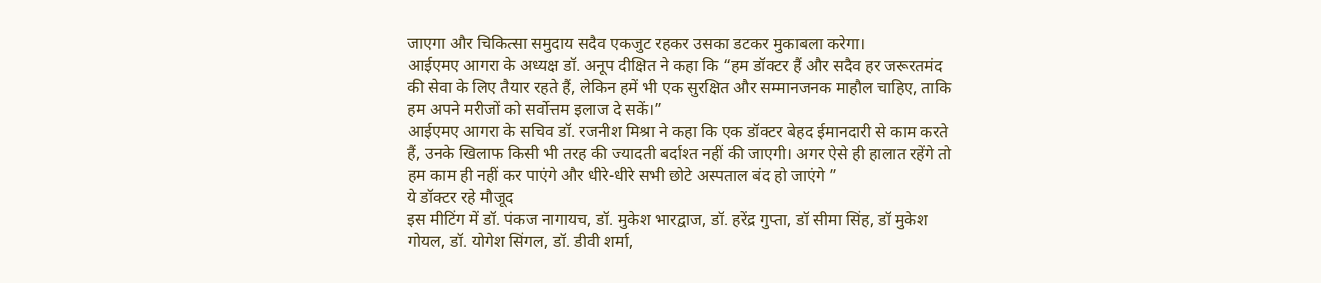जाएगा और चिकित्सा समुदाय सदैव एकजुट रहकर उसका डटकर मुकाबला करेगा।
आईएमए आगरा के अध्यक्ष डॉ. अनूप दीक्षित ने कहा कि “हम डॉक्टर हैं और सदैव हर जरूरतमंद की सेवा के लिए तैयार रहते हैं, लेकिन हमें भी एक सुरक्षित और सम्मानजनक माहौल चाहिए, ताकि हम अपने मरीजों को सर्वोत्तम इलाज दे सकें।”
आईएमए आगरा के सचिव डॉ. रजनीश मिश्रा ने कहा कि एक डॉक्टर बेहद ईमानदारी से काम करते हैं, उनके खिलाफ किसी भी तरह की ज्यादती बर्दाश्त नहीं की जाएगी। अगर ऐसे ही हालात रहेंगे तो हम काम ही नहीं कर पाएंगे और धीरे-धीरे सभी छोटे अस्पताल बंद हो जाएंगे ”
ये डॉक्टर रहे मौजूद
इस मीटिंग में डॉ. पंकज नागायच, डॉ. मुकेश भारद्वाज, डॉ. हरेंद्र गुप्ता, डॉ सीमा सिंह, डॉ मुकेश गोयल, डॉ. योगेश सिंगल, डॉ. डीवी शर्मा,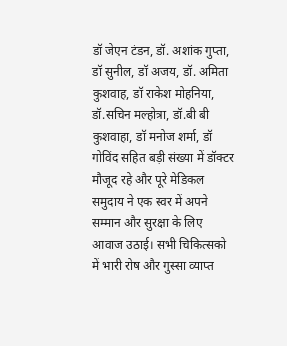डॉ जेएन टंडन, डॉ. अशांक गुप्ता, डॉ सुनील, डॉ अजय, डॉ. अमिता कुशवाह, डॉ राकेश मोहनिया, डॉ.सचिन मल्होत्रा, डॉ.बी बी कुशवाहा, डॉ मनोज शर्मा, डॉ गोविंद सहित बड़ी संख्या में डॉक्टर मौजूद रहे और पूरे मेडिकल समुदाय ने एक स्वर में अपने सम्मान और सुरक्षा के लिए आवाज उठाई। सभी चिकित्सको में भारी रोष और गुस्सा व्याप्त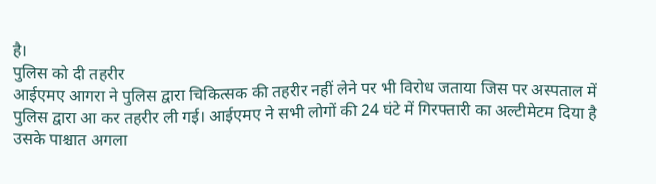है।
पुलिस को दी तहरीर
आईएमए आगरा ने पुलिस द्वारा चिकित्सक की तहरीर नहीं लेने पर भी विरोध जताया जिस पर अस्पताल में पुलिस द्वारा आ कर तहरीर ली गई। आईएमए ने सभी लोगों की 24 घंटे में गिरफ्तारी का अल्टीमेटम दिया है उसके पाश्चात अगला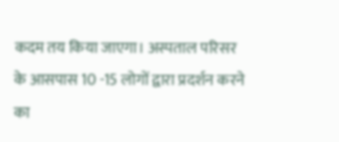कदम तय किया जाएगा। अस्पताल परिसर के आसपास 10 -15 लोगों द्वारा प्रदर्शन करने का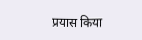प्रयास किया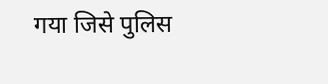गया जिसे पुलिस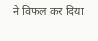ने विफल कर दिया